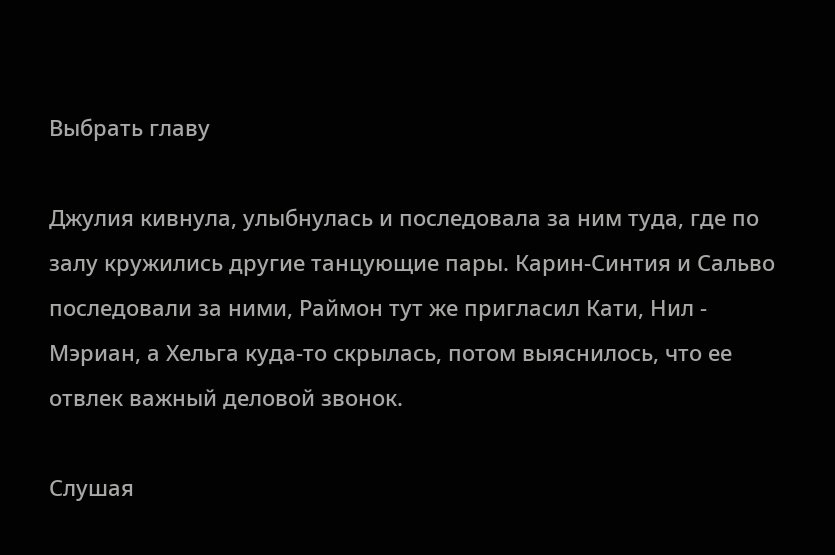Выбрать главу

Джулия кивнула, улыбнулась и последовала за ним туда, где по залу кружились другие танцующие пары. Карин-Синтия и Сальво последовали за ними, Раймон тут же пригласил Кати, Нил - Мэриан, а Хельга куда-то скрылась, потом выяснилось, что ее отвлек важный деловой звонок.

Слушая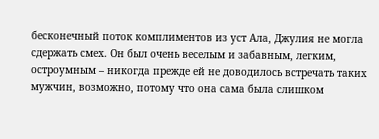бесконечный поток комплиментов из уст Ала, Джулия не могла сдержать смех. Он был очень веселым и забавным, легким, остроумным – никогда прежде ей не доводилось встречать таких мужчин, возможно, потому что она сама была слишком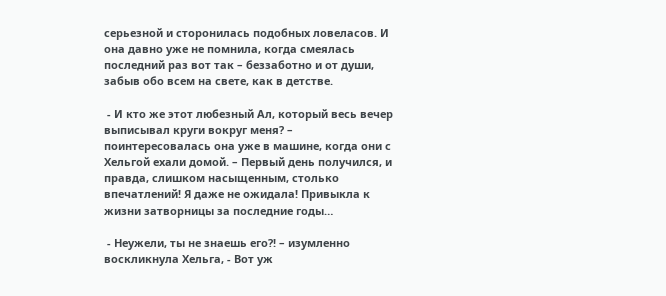серьезной и сторонилась подобных ловеласов. И она давно уже не помнила, когда смеялась последний раз вот так – беззаботно и от души, забыв обо всем на свете, как в детстве.

 - И кто же этот любезный Ал, который весь вечер выписывал круги вокруг меня? – поинтересовалась она уже в машине, когда они с Хельгой ехали домой. – Первый день получился, и правда, слишком насыщенным, столько впечатлений! Я даже не ожидала! Привыкла к жизни затворницы за последние годы…

 - Неужели, ты не знаешь его?! – изумленно воскликнула Хельга, - Вот уж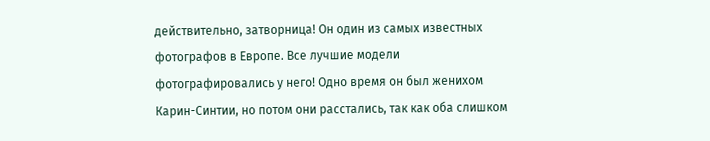действительно, затворница! Он один из самых известных фотографов в Европе. Все лучшие модели фотографировались у него! Одно время он был женихом Карин-Синтии, но потом они расстались, так как оба слишком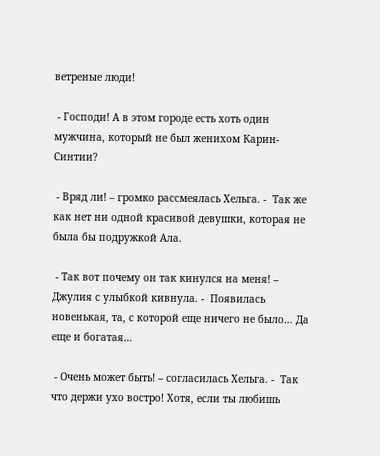ветреные люди!

 - Господи! А в этом городе есть хоть один мужчина, который не был женихом Карин-Синтии?

 - Вряд ли! – громко рассмеялась Хельга. -  Так же как нет ни одной красивой девушки, которая не была бы подружкой Ала.

 - Так вот почему он так кинулся на меня! – Джулия с улыбкой кивнула. -  Появилась новенькая, та, с которой еще ничего не было… Да еще и богатая…

 - Очень может быть! – согласилась Хельга. -  Так что держи ухо востро! Хотя, если ты любишь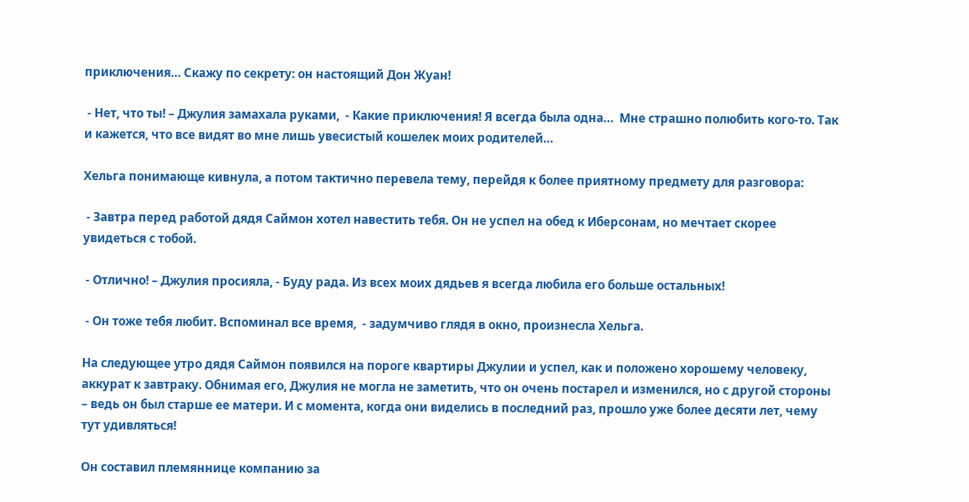приключения… Скажу по секрету: он настоящий Дон Жуан!

 - Нет, что ты! – Джулия замахала руками,  - Какие приключения! Я всегда была одна…  Мне страшно полюбить кого-то. Так и кажется, что все видят во мне лишь увесистый кошелек моих родителей…

Хельга понимающе кивнула, а потом тактично перевела тему, перейдя к более приятному предмету для разговора:

 - Завтра перед работой дядя Саймон хотел навестить тебя. Он не успел на обед к Иберсонам, но мечтает скорее увидеться с тобой.

 - Отлично! – Джулия просияла, - Буду рада. Из всех моих дядьев я всегда любила его больше остальных!

 - Он тоже тебя любит. Вспоминал все время,  - задумчиво глядя в окно, произнесла Хельга.

На следующее утро дядя Саймон появился на пороге квартиры Джулии и успел, как и положено хорошему человеку, аккурат к завтраку. Обнимая его, Джулия не могла не заметить, что он очень постарел и изменился, но с другой стороны – ведь он был старше ее матери. И с момента, когда они виделись в последний раз, прошло уже более десяти лет, чему тут удивляться!

Он составил племяннице компанию за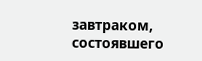завтраком,  состоявшего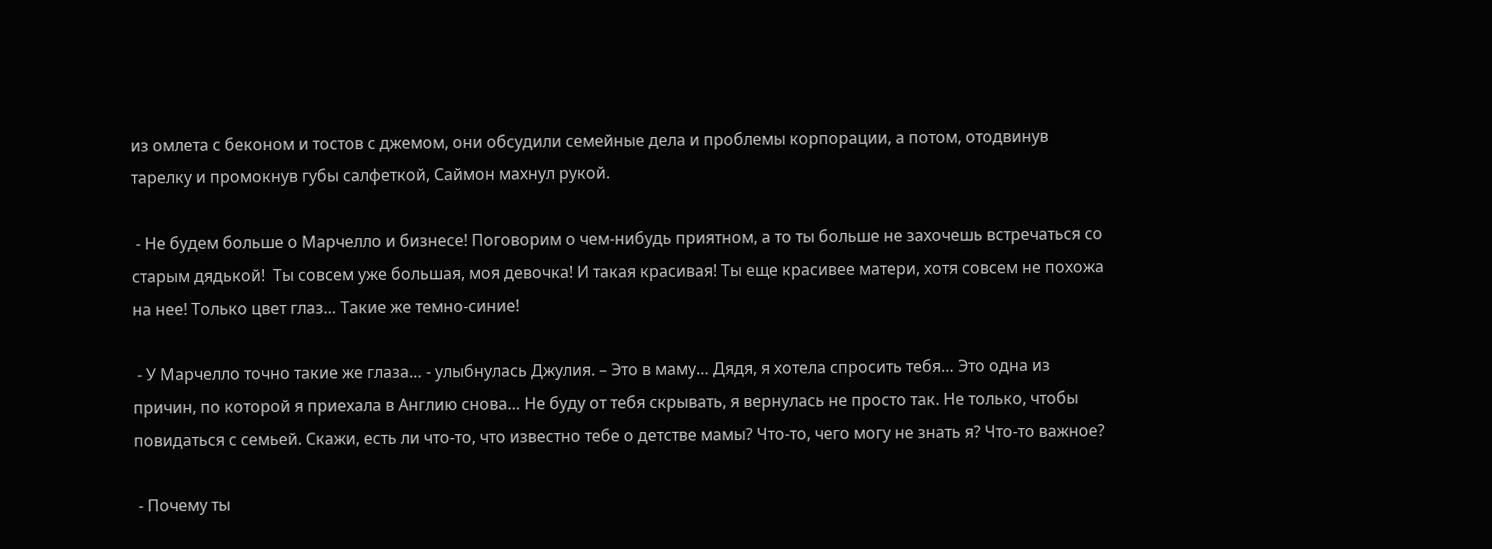из омлета с беконом и тостов с джемом, они обсудили семейные дела и проблемы корпорации, а потом, отодвинув тарелку и промокнув губы салфеткой, Саймон махнул рукой.

 - Не будем больше о Марчелло и бизнесе! Поговорим о чем-нибудь приятном, а то ты больше не захочешь встречаться со старым дядькой!  Ты совсем уже большая, моя девочка! И такая красивая! Ты еще красивее матери, хотя совсем не похожа на нее! Только цвет глаз… Такие же темно-синие!

 - У Марчелло точно такие же глаза… - улыбнулась Джулия. – Это в маму… Дядя, я хотела спросить тебя… Это одна из причин, по которой я приехала в Англию снова… Не буду от тебя скрывать, я вернулась не просто так. Не только, чтобы повидаться с семьей. Скажи, есть ли что-то, что известно тебе о детстве мамы? Что-то, чего могу не знать я? Что-то важное?

 - Почему ты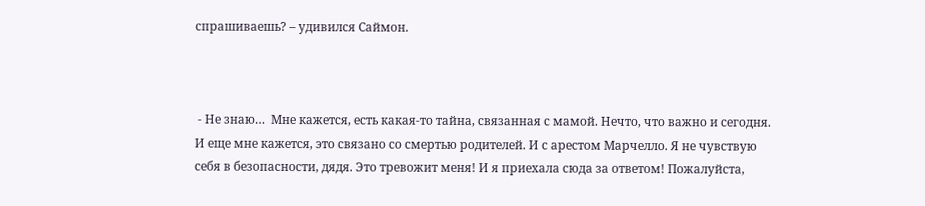спрашиваешь? – удивился Саймон.



 - Не знаю…  Мне кажется, есть какая-то тайна, связанная с мамой. Нечто, что важно и сегодня. И еще мне кажется, это связано со смертью родителей. И с арестом Марчелло. Я не чувствую себя в безопасности, дядя. Это тревожит меня! И я приехала сюда за ответом! Пожалуйста,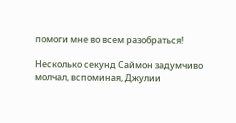помоги мне во всем разобраться!

Несколько секунд Саймон задумчиво молчал, вспоминая, Джулии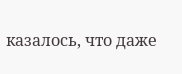казалось, что даже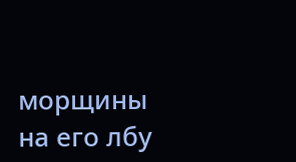морщины на его лбу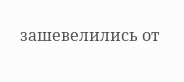зашевелились от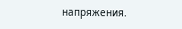напряжения.